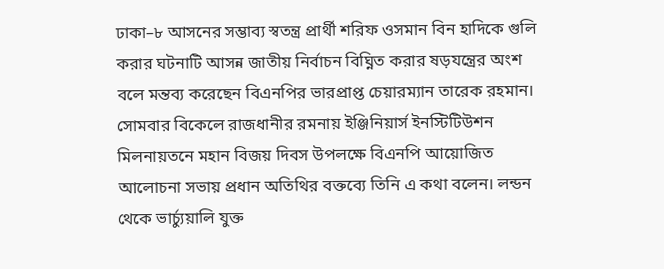ঢাকা–৮ আসনের সম্ভাব্য স্বতন্ত্র প্রার্থী শরিফ ওসমান বিন হাদিকে গুলি করার ঘটনাটি আসন্ন জাতীয় নির্বাচন বিঘ্নিত করার ষড়যন্ত্রের অংশ বলে মন্তব্য করেছেন বিএনপির ভারপ্রাপ্ত চেয়ারম্যান তারেক রহমান। সোমবার বিকেলে রাজধানীর রমনায় ইঞ্জিনিয়ার্স ইনস্টিটিউশন মিলনায়তনে মহান বিজয় দিবস উপলক্ষে বিএনপি আয়োজিত আলোচনা সভায় প্রধান অতিথির বক্তব্যে তিনি এ কথা বলেন। লন্ডন থেকে ভার্চ্যুয়ালি যুক্ত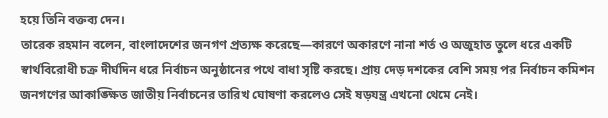হয়ে তিনি বক্তব্য দেন।
তারেক রহমান বলেন, বাংলাদেশের জনগণ প্রত্যক্ষ করেছে—কারণে অকারণে নানা শর্ত ও অজুহাত তুলে ধরে একটি স্বার্থবিরোধী চক্র দীর্ঘদিন ধরে নির্বাচন অনুষ্ঠানের পথে বাধা সৃষ্টি করছে। প্রায় দেড় দশকের বেশি সময় পর নির্বাচন কমিশন জনগণের আকাঙ্ক্ষিত জাতীয় নির্বাচনের তারিখ ঘোষণা করলেও সেই ষড়যন্ত্র এখনো থেমে নেই।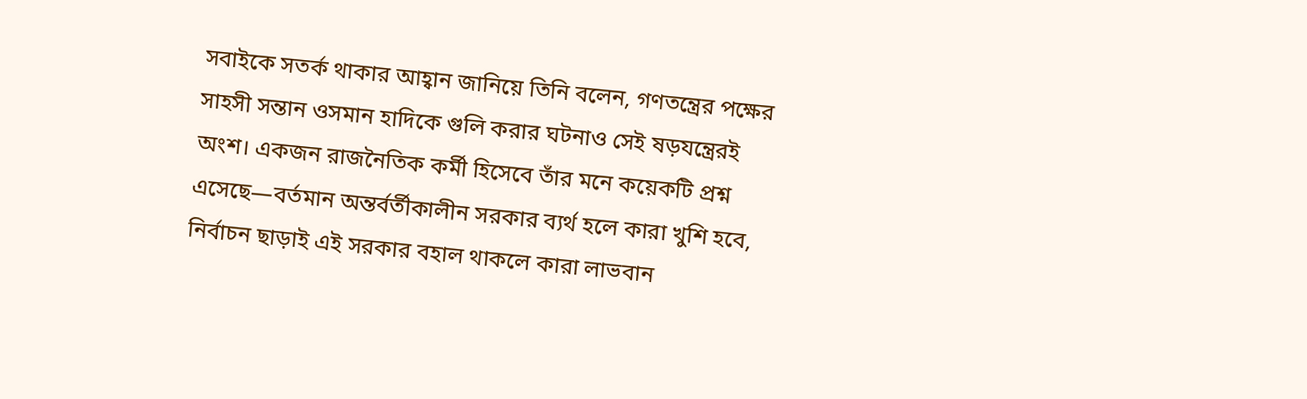সবাইকে সতর্ক থাকার আহ্বান জানিয়ে তিনি বলেন, গণতন্ত্রের পক্ষের সাহসী সন্তান ওসমান হাদিকে গুলি করার ঘটনাও সেই ষড়যন্ত্রেরই অংশ। একজন রাজনৈতিক কর্মী হিসেবে তাঁর মনে কয়েকটি প্রশ্ন এসেছে—বর্তমান অন্তর্বর্তীকালীন সরকার ব্যর্থ হলে কারা খুশি হবে, নির্বাচন ছাড়াই এই সরকার বহাল থাকলে কারা লাভবান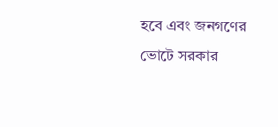হবে এবং জনগণের ভোটে সরকার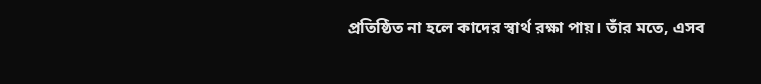প্রতিষ্ঠিত না হলে কাদের স্বার্থ রক্ষা পায়। তাঁর মতে, এসব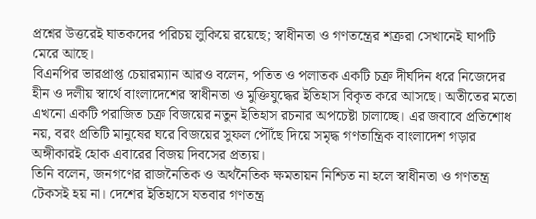প্রশ্নের উত্তরেই ঘাতকদের পরিচয় লুকিয়ে রয়েছে; স্বাধীনতা ও গণতন্ত্রের শত্রুরা সেখানেই ঘাপটি মেরে আছে।
বিএনপির ভারপ্রাপ্ত চেয়ারম্যান আরও বলেন, পতিত ও পলাতক একটি চক্র দীর্ঘদিন ধরে নিজেদের হীন ও দলীয় স্বার্থে বাংলাদেশের স্বাধীনতা ও মুক্তিযুদ্ধের ইতিহাস বিকৃত করে আসছে। অতীতের মতো এখনো একটি পরাজিত চক্র বিজয়ের নতুন ইতিহাস রচনার অপচেষ্টা চালাচ্ছে। এর জবাবে প্রতিশোধ নয়, বরং প্রতিটি মানুষের ঘরে বিজয়ের সুফল পৌঁছে দিয়ে সমৃদ্ধ গণতান্ত্রিক বাংলাদেশ গড়ার অঙ্গীকারই হোক এবারের বিজয় দিবসের প্রত্যয়।
তিনি বলেন, জনগণের রাজনৈতিক ও অর্থনৈতিক ক্ষমতায়ন নিশ্চিত না হলে স্বাধীনতা ও গণতন্ত্র টেকসই হয় না। দেশের ইতিহাসে যতবার গণতন্ত্র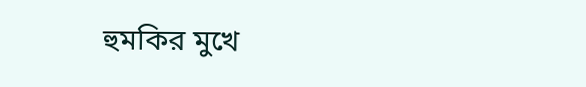হুমকির মুখে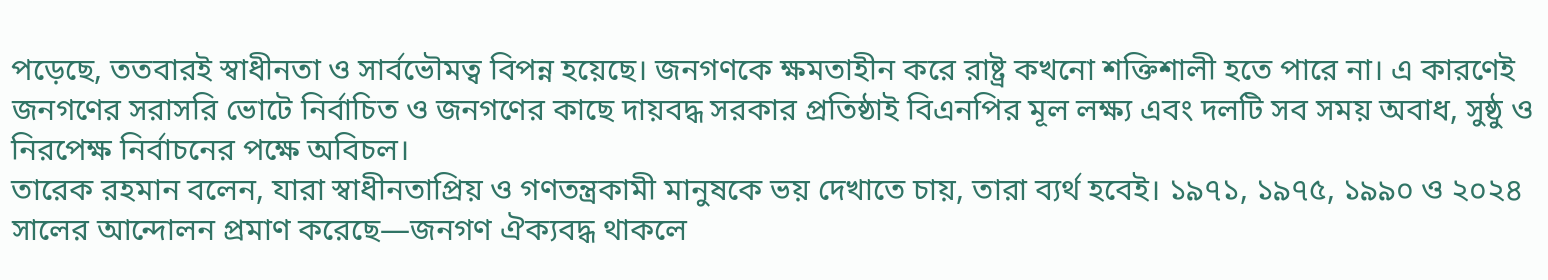পড়েছে, ততবারই স্বাধীনতা ও সার্বভৌমত্ব বিপন্ন হয়েছে। জনগণকে ক্ষমতাহীন করে রাষ্ট্র কখনো শক্তিশালী হতে পারে না। এ কারণেই জনগণের সরাসরি ভোটে নির্বাচিত ও জনগণের কাছে দায়বদ্ধ সরকার প্রতিষ্ঠাই বিএনপির মূল লক্ষ্য এবং দলটি সব সময় অবাধ, সুষ্ঠু ও নিরপেক্ষ নির্বাচনের পক্ষে অবিচল।
তারেক রহমান বলেন, যারা স্বাধীনতাপ্রিয় ও গণতন্ত্রকামী মানুষকে ভয় দেখাতে চায়, তারা ব্যর্থ হবেই। ১৯৭১, ১৯৭৫, ১৯৯০ ও ২০২৪ সালের আন্দোলন প্রমাণ করেছে—জনগণ ঐক্যবদ্ধ থাকলে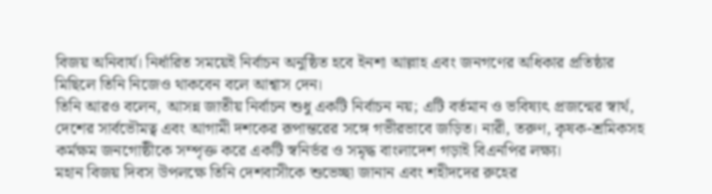বিজয় অনিবার্য। নির্ধারিত সময়েই নির্বাচন অনুষ্ঠিত হবে ইনশা আল্লাহ এবং জনগণের অধিকার প্রতিষ্ঠার মিছিলে তিনি নিজেও থাকবেন বলে আশ্বাস দেন।
তিনি আরও বলেন, আসন্ন জাতীয় নির্বাচন শুধু একটি নির্বাচন নয়; এটি বর্তমান ও ভবিষ্যৎ প্রজন্মের স্বার্থ, দেশের সার্বভৌমত্ব এবং আগামী দশকের রূপান্তরের সঙ্গে গভীরভাবে জড়িত। নারী, তরুণ, কৃষক-শ্রমিকসহ কর্মক্ষম জনগোষ্ঠীকে সম্পৃক্ত করে একটি স্বনির্ভর ও সমৃদ্ধ বাংলাদেশ গড়াই বিএনপির লক্ষ্য।
মহান বিজয় দিবস উপলক্ষে তিনি দেশবাসীকে শুভেচ্ছা জানান এবং শহীদদের রুহের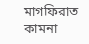মাগফিরাত কামনা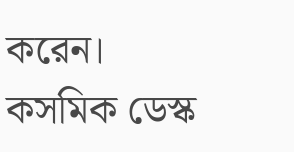করেন।
কসমিক ডেস্ক